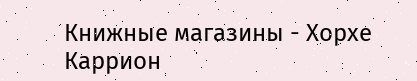Книжные магазины - Хорхе Каррион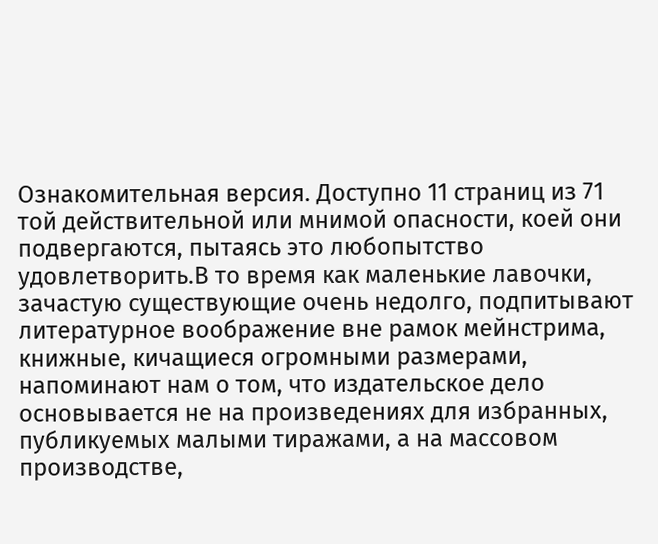Ознакомительная версия. Доступно 11 страниц из 71
той действительной или мнимой опасности, коей они подвергаются, пытаясь это любопытство удовлетворить.В то время как маленькие лавочки, зачастую существующие очень недолго, подпитывают литературное воображение вне рамок мейнстрима, книжные, кичащиеся огромными размерами, напоминают нам о том, что издательское дело основывается не на произведениях для избранных, публикуемых малыми тиражами, а на массовом производстве,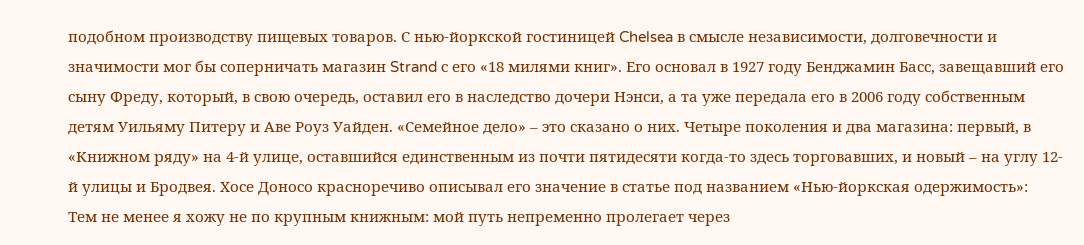подобном производству пищевых товаров. С нью-йоркской гостиницей Chelsea в смысле независимости, долговечности и значимости мог бы соперничать магазин Strand с его «18 милями книг». Его основал в 1927 году Бенджамин Басс, завещавший его сыну Фреду, который, в свою очередь, оставил его в наследство дочери Нэнси, а та уже передала его в 2006 году собственным детям Уильяму Питеру и Аве Роуз Уайден. «Семейное дело» – это сказано о них. Четыре поколения и два магазина: первый, в «Книжном ряду» на 4-й улице, оставшийся единственным из почти пятидесяти когда-то здесь торговавших, и новый – на углу 12-й улицы и Бродвея. Хосе Доносо красноречиво описывал его значение в статье под названием «Нью-йоркская одержимость»:
Тем не менее я хожу не по крупным книжным: мой путь непременно пролегает через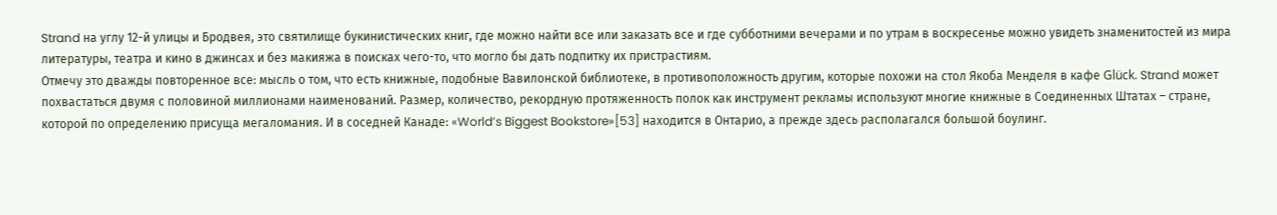Strand на углу 12-й улицы и Бродвея, это святилище букинистических книг, где можно найти все или заказать все и где субботними вечерами и по утрам в воскресенье можно увидеть знаменитостей из мира литературы, театра и кино в джинсах и без макияжа в поисках чего-то, что могло бы дать подпитку их пристрастиям.
Отмечу это дважды повторенное все: мысль о том, что есть книжные, подобные Вавилонской библиотеке, в противоположность другим, которые похожи на стол Якоба Менделя в кафе Glück. Strand может похвастаться двумя с половиной миллионами наименований. Размер, количество, рекордную протяженность полок как инструмент рекламы используют многие книжные в Соединенных Штатах – стране, которой по определению присуща мегаломания. И в соседней Канаде: «World’s Biggest Bookstore»[53] находится в Онтарио, а прежде здесь располагался большой боулинг.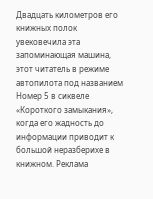Двадцать километров его книжных полок увековечила эта запоминающая машина, этот читатель в режиме автопилота под названием Номер 5 в сиквеле «Короткого замыкания», когда его жадность до информации приводит к большой неразберихе в книжном. Реклама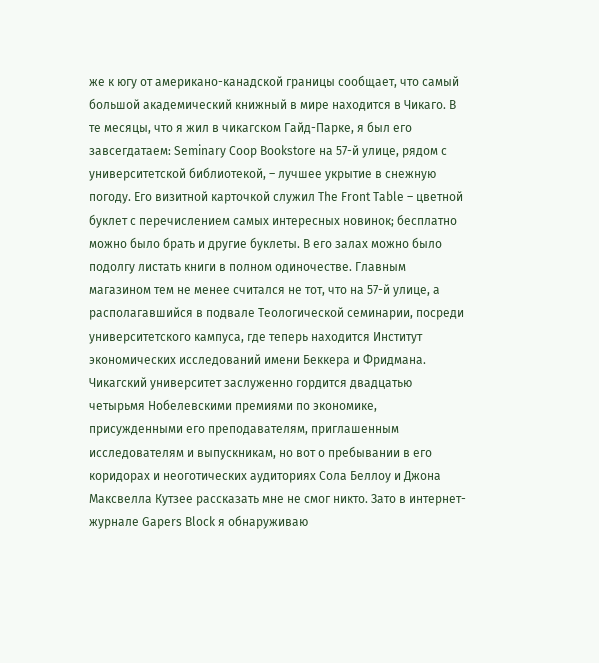же к югу от американо-канадской границы сообщает, что самый большой академический книжный в мире находится в Чикаго. В те месяцы, что я жил в чикагском Гайд-Парке, я был его завсегдатаем: Seminary Coop Bookstore на 57-й улице, рядом с университетской библиотекой, – лучшее укрытие в снежную погоду. Его визитной карточкой служил The Front Table – цветной буклет с перечислением самых интересных новинок; бесплатно можно было брать и другие буклеты. В его залах можно было подолгу листать книги в полном одиночестве. Главным магазином тем не менее считался не тот, что на 57-й улице, а располагавшийся в подвале Теологической семинарии, посреди университетского кампуса, где теперь находится Институт экономических исследований имени Беккера и Фридмана. Чикагский университет заслуженно гордится двадцатью четырьмя Нобелевскими премиями по экономике, присужденными его преподавателям, приглашенным исследователям и выпускникам, но вот о пребывании в его коридорах и неоготических аудиториях Сола Беллоу и Джона Максвелла Кутзее рассказать мне не смог никто. Зато в интернет-журнале Gapers Block я обнаруживаю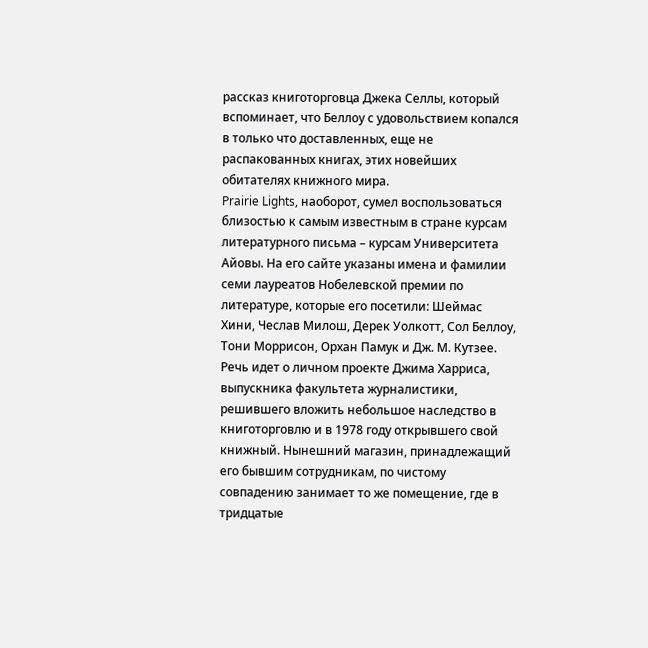рассказ книготорговца Джека Селлы, который вспоминает, что Беллоу с удовольствием копался в только что доставленных, еще не распакованных книгах, этих новейших обитателях книжного мира.
Prairie Lights, наоборот, сумел воспользоваться близостью к самым известным в стране курсам литературного письма – курсам Университета Айовы. На его сайте указаны имена и фамилии семи лауреатов Нобелевской премии по литературе, которые его посетили: Шеймас Хини, Чеслав Милош, Дерек Уолкотт, Сол Беллоу, Тони Моррисон, Орхан Памук и Дж. М. Кутзее. Речь идет о личном проекте Джима Харриса, выпускника факультета журналистики, решившего вложить небольшое наследство в книготорговлю и в 1978 году открывшего свой книжный. Нынешний магазин, принадлежащий его бывшим сотрудникам, по чистому совпадению занимает то же помещение, где в тридцатые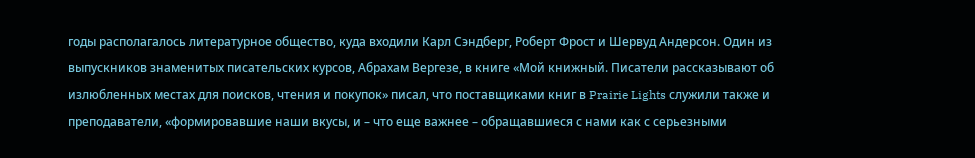годы располагалось литературное общество, куда входили Карл Сэндберг, Роберт Фрост и Шервуд Андерсон. Один из выпускников знаменитых писательских курсов, Абрахам Вергезе, в книге «Мой книжный. Писатели рассказывают об излюбленных местах для поисков, чтения и покупок» писал, что поставщиками книг в Prairie Lights служили также и преподаватели, «формировавшие наши вкусы, и – что еще важнее – обращавшиеся с нами как с серьезными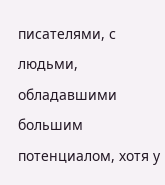писателями, с людьми, обладавшими большим потенциалом, хотя у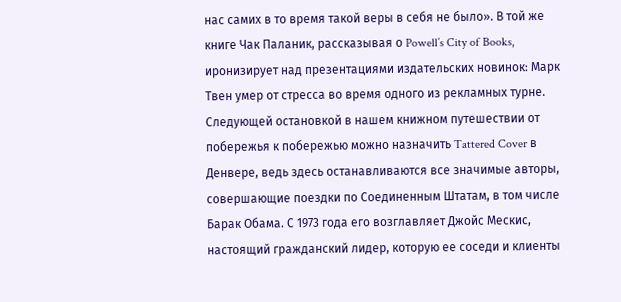нас самих в то время такой веры в себя не было». В той же книге Чак Паланик, рассказывая о Powell’s City of Books, иронизирует над презентациями издательских новинок: Марк Твен умер от стресса во время одного из рекламных турне.
Следующей остановкой в нашем книжном путешествии от побережья к побережью можно назначить Tattered Cover в Денвере, ведь здесь останавливаются все значимые авторы, совершающие поездки по Соединенным Штатам, в том числе Барак Обама. С 1973 года его возглавляет Джойс Мескис, настоящий гражданский лидер, которую ее соседи и клиенты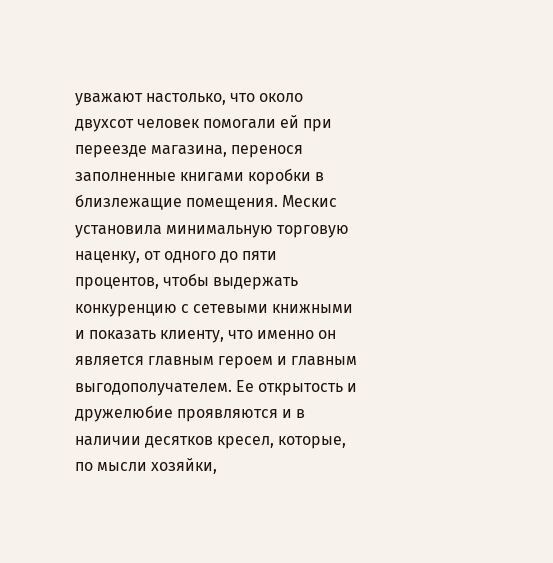уважают настолько, что около двухсот человек помогали ей при переезде магазина, перенося заполненные книгами коробки в близлежащие помещения. Мескис установила минимальную торговую наценку, от одного до пяти процентов, чтобы выдержать конкуренцию с сетевыми книжными и показать клиенту, что именно он является главным героем и главным выгодополучателем. Ее открытость и дружелюбие проявляются и в наличии десятков кресел, которые, по мысли хозяйки,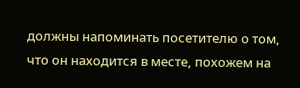должны напоминать посетителю о том, что он находится в месте, похожем на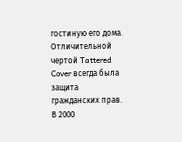гостиную его дома. Отличительной чертой Tattered Cover всегда была защита гражданских прав. В 2000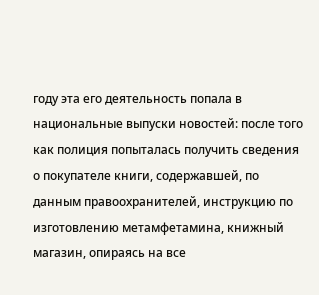году эта его деятельность попала в национальные выпуски новостей: после того как полиция попыталась получить сведения о покупателе книги, содержавшей, по данным правоохранителей, инструкцию по изготовлению метамфетамина, книжный магазин, опираясь на все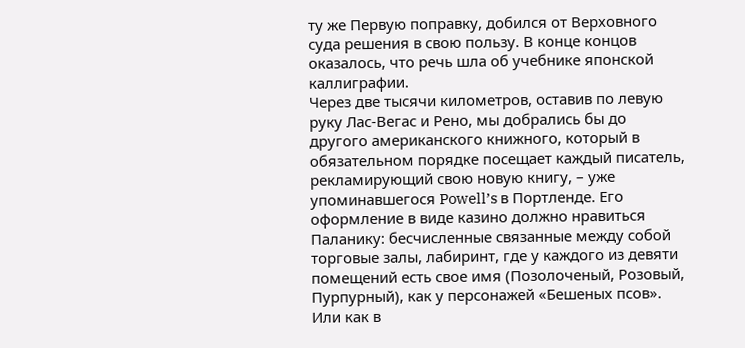ту же Первую поправку, добился от Верховного суда решения в свою пользу. В конце концов оказалось, что речь шла об учебнике японской каллиграфии.
Через две тысячи километров, оставив по левую руку Лас-Вегас и Рено, мы добрались бы до другого американского книжного, который в обязательном порядке посещает каждый писатель, рекламирующий свою новую книгу, – уже упоминавшегося Powell’s в Портленде. Его оформление в виде казино должно нравиться Паланику: бесчисленные связанные между собой торговые залы, лабиринт, где у каждого из девяти помещений есть свое имя (Позолоченый, Розовый, Пурпурный), как у персонажей «Бешеных псов». Или как в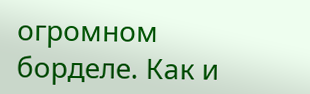огромном борделе. Как и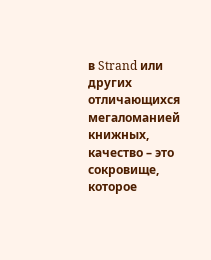в Strand или других отличающихся мегаломанией книжных, качество – это сокровище, которое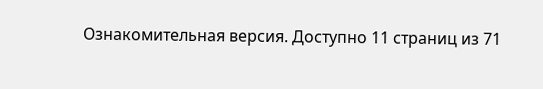Ознакомительная версия. Доступно 11 страниц из 71